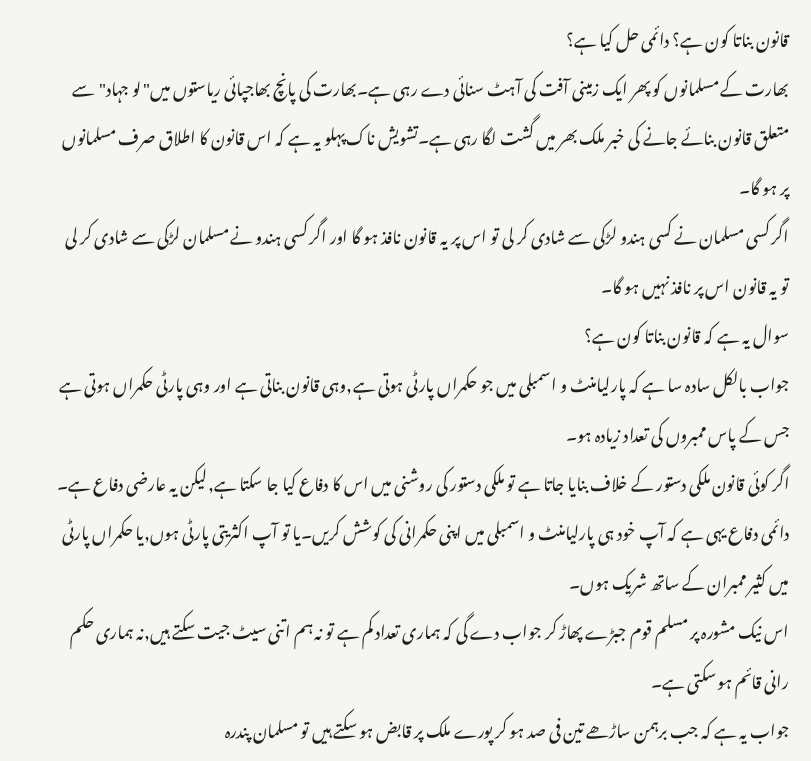قانون بناتا کون ہے؟ دائمی حل کیا ہے؟
بھارت کے مسلمانوں کو پھر ایک زمینی آفت کی آہٹ سنائی دے رہی ہے۔بھارت کی پانچ بھاجپائی ریاستوں میں"لو جہاد"سے متعلق قانون بنائے جانے کی خبر ملک بھر میں گشت لگا رہی ہے۔تشویش ناک پہلو یہ ہے کہ اس قانون کا اطلاق صرف مسلمانوں پر ہو گا۔
اگر کسی مسلمان نے کسی ہندو لڑکی سے شادی کر لی تو اس پر یہ قانون نافذ ہو گا اور اگر کسی ہندو نے مسلمان لڑکی سے شادی کر لی تو یہ قانون اس پر نافذ نہیں ہو گا۔
سوال یہ ہے کہ قانون بناتا کون ہے؟
جواب بالکل سادہ سا ہے کہ پارلیامنٹ و اسمبلی میں جو حکمراں پارٹی ہوتی ہے,وہی قانون بناتی ہے اور وہی پارٹی حکمراں ہوتی ہے جس کے پاس ممبروں کی تعداد زیادہ ہو۔
اگر کوئی قانون ملکی دستور کے خلاف بنایا جاتا ہے تو ملکی دستور کی روشنی میں اس کا دفاع کیا جا سکتا ہے,لیکن یہ عارضی دفاع ہے۔
دائمی دفاع یہی ہے کہ آپ خود ہی پارلیامنٹ و اسمبلی میں اپنی حکمرانی کی کوشش کریں۔یا تو آپ اکثریتی پارٹی ہوں,یا حکمراں پارٹی میں کثیر ممبران کے ساتھ شریک ہوں۔
اس نیک مشورہ پر مسلم قوم جبڑے پھاڑ کر جواب دے گی کہ ہماری تعداد کم ہے تو نہ ہم اتنی سیٹ جیت سکتے ہیں,نہ ہماری حکم رانی قائم ہو سکتی ہے۔
جواب یہ ہے کہ جب برہمن ساڑھے تین فی صد ہو کر پورے ملک پر قابض ہو سکتے ہیں تو مسلمان پندرہ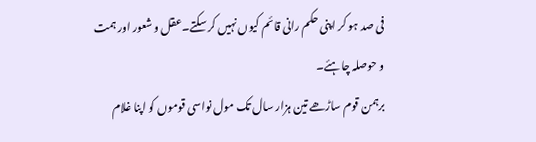فی صد ہو کر اپنی حکم رانی قائم کیوں نہیں کر سکتے۔عقل و شعور اور ہمت و حوصلہ چاہئے۔
برہمن قوم ساڑھے تین ہزار سال تک مول نواسی قوموں کو اپنا غلام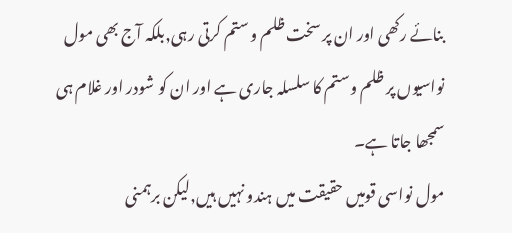بنائے رکھی اور ان پر سخت ظلم و ستم کرتی رہی,بلکہ آج بھی مول نواسیوں پر ظلم وستم کا سلسلہ جاری ہے اور ان کو شودر اور غلام ہی سمجھا جاتا ہے۔
مول نواسی قومیں حقیقت میں ہندو نہیں ہیں,لیکن برہمنی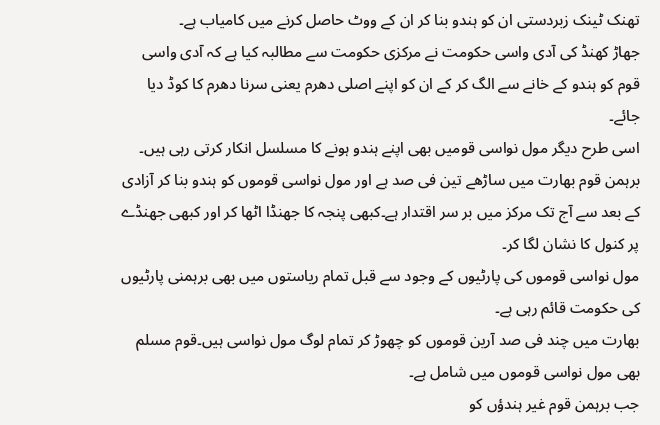تھنک ٹینک زبردستی ان کو ہندو بنا کر ان کے ووٹ حاصل کرنے میں کامیاب ہے۔
جھاڑ کھنڈ کی آدی واسی حکومت نے مرکزی حکومت سے مطالبہ کیا ہے کہ آدی واسی قوم کو ہندو کے خانے سے الگ کر کے ان کو اپنے اصلی دھرم یعنی سرنا دھرم کا کوڈ دیا جائے۔
اسی طرح دیگر مول نواسی قومیں بھی اپنے ہندو ہونے کا مسلسل انکار کرتی رہی ہیں۔
برہمن قوم بھارت میں ساڑھے تین فی صد ہے اور مول نواسی قوموں کو ہندو بنا کر آزادی کے بعد سے آج تک مرکز میں بر سر اقتدار ہے۔کبھی پنجہ کا جھنڈا اٹھا کر اور کبھی جھنڈے پر کنول کا نشان لگا کر۔
مول نواسی قوموں کی پارٹیوں کے وجود سے قبل تمام ریاستوں میں بھی برہمنی پارٹیوں کی حکومت قائم رہی ہے۔
بھارت میں چند فی صد آرین قوموں کو چھوڑ کر تمام لوگ مول نواسی ہیں۔قوم مسلم بھی مول نواسی قوموں میں شامل ہے۔
جب برہمن قوم غیر ہندؤں کو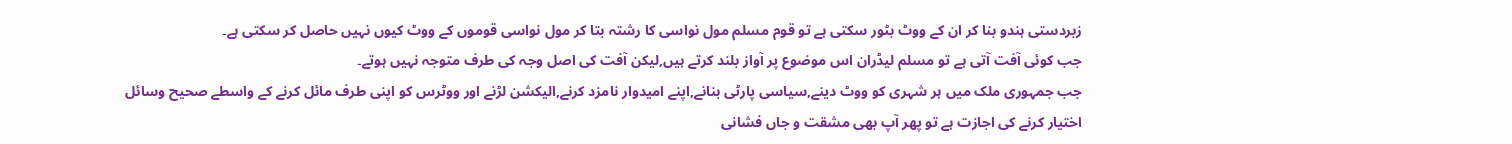زبردستی ہندو بنا کر ان کے ووٹ بٹور سکتی ہے تو قوم مسلم مول نواسی کا رشتہ بتا کر مول نواسی قوموں کے ووٹ کیوں نہیں حاصل کر سکتی ہے۔
جب کوئی آفت آتی ہے تو مسلم لیڈران اس موضوع پر آواز بلند کرتے ہیں,لیکن آفت کی اصل وجہ کی طرف متوجہ نہیں ہوتے۔
جب جمہوری ملک میں ہر شہری کو ووٹ دینے,سیاسی پارٹی بنانے,اپنے امیدوار نامزد کرنے,الیکشن لڑنے اور ووٹرس کو اپنی طرف مائل کرنے کے واسطے صحیح وسائل اختیار کرنے کی اجازت ہے تو پھر آپ بھی مشقت و جاں فشانی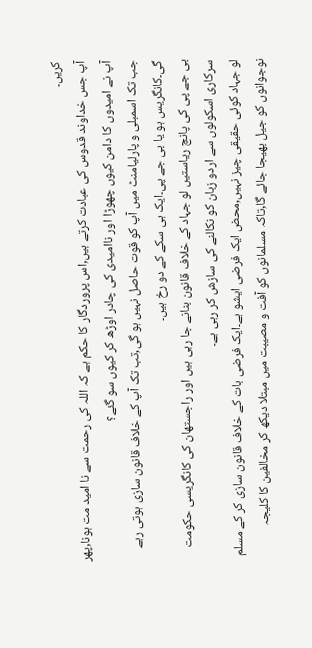کریں۔
آپ جس خداوند قدوس کی عبادت کرتے ہیں,اس پروردگار کا حکم ہے کہ اللہ کی رحمت سے نا امید مت ہونا,پھر آپ نے امیدوں کا دامن کیوں چھوڑا اور ناامیدی کی چادر اوڑھ کر کیوں سو گئے؟
جب تک اسمبلی و پارلیامنٹ میں آپ کو قوت حاصل نہیں ہو گی,تب تک آپ کے خلاف قانون سازی ہوتی رہے گی۔کانگریس ہو یا بی جے پی۔ایک ہی سکے کے دو رخ ہیں۔
بی جے پی کی پانچ ریاستیں لو جہاد کے خلاف قانون بنانے جا رہی ہیں اور راجستھان کی کانگریسی حکومت سرکاری اسکولوں سے اردو زبان کو نکالنے کی سازش کر رہی ہے۔
لو جہاد کوئی حقیقی چیز نہیں,محض ایک فرضی ایشو ہے۔ایک فرضی بات کے خلاف قانون سازی کر کے مسلم نوجوانوں کو جیل بھیجا جائے گا,تاکہ مسلمانوں کو آفت و مصیبت میں مبتلا دیکھ کر مخالفین کا کلیجہ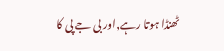ٹھنڈا ہوتا رہے,اور بی جے پی کا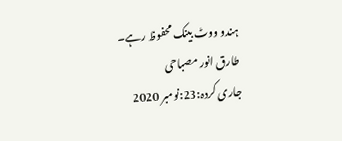ہندو ووٹ بینک محفوظ رہے۔
طارق انور مصباحی
جاری کردہ:23:نومبر 2020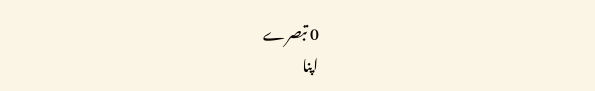0 تبصرے
اپنا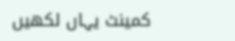کمینٹ یہاں لکھیں